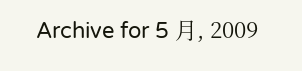Archive for 5 月, 2009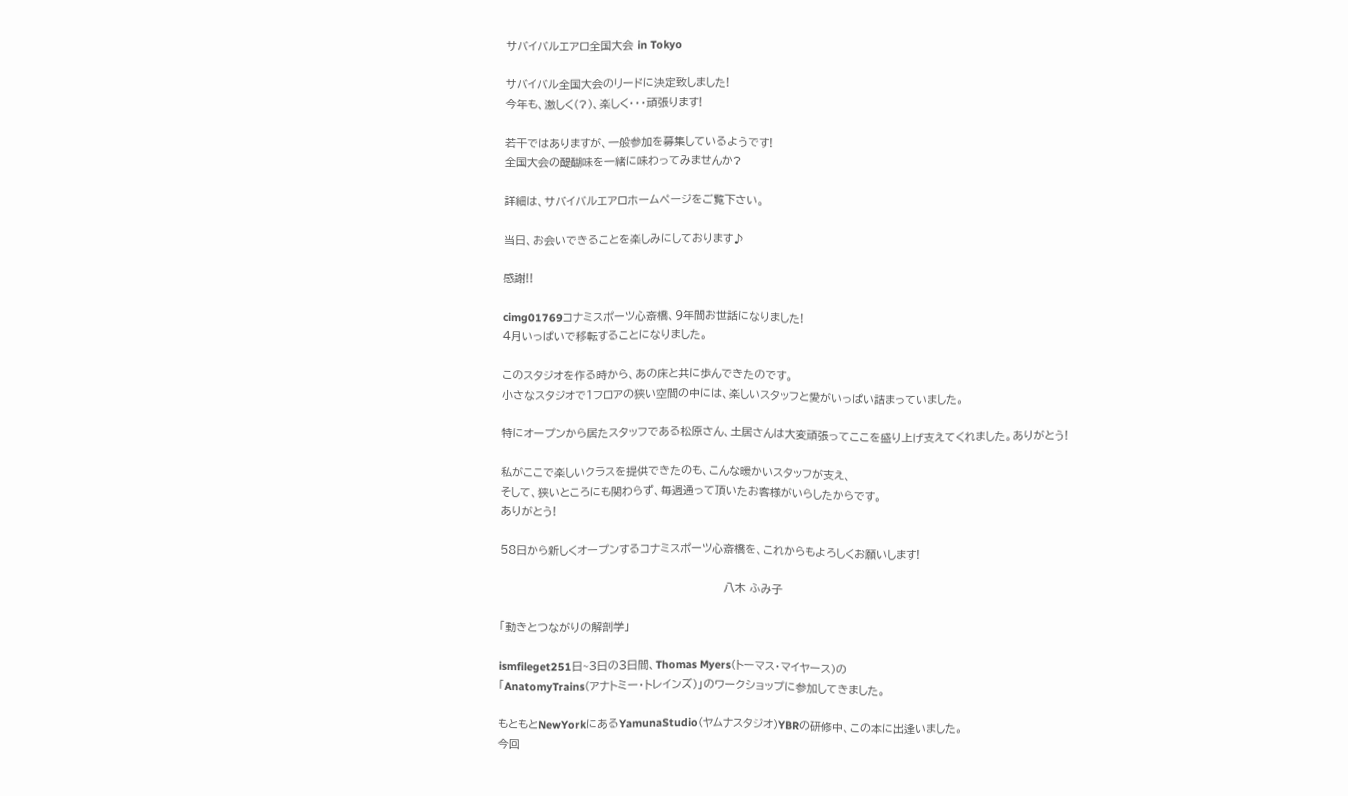サバイバルエアロ全国大会 in Tokyo

サバイバル全国大会のリードに決定致しました!
今年も、激しく(?)、楽しく・・・頑張ります!

若干ではありますが、一般参加を募集しているようです!
全国大会の醍醐味を一緒に味わってみませんか?

詳細は、サバイバルエアロホームページをご覧下さい。

当日、お会いできることを楽しみにしております♪

感謝!!

cimg01769コナミスポーツ心斎橋、9年間お世話になりました!
4月いっぱいで移転することになりました。

このスタジオを作る時から、あの床と共に歩んできたのです。
小さなスタジオで1フロアの狭い空間の中には、楽しいスタッフと愛がいっぱい詰まっていました。

特にオープンから居たスタッフである松原さん、土居さんは大変頑張ってここを盛り上げ支えてくれました。ありがとう!

私がここで楽しいクラスを提供できたのも、こんな暖かいスタッフが支え、
そして、狭いところにも関わらず、毎週通って頂いたお客様がいらしたからです。
ありがとう!

58日から新しくオープンするコナミスポーツ心斎橋を、これからもよろしくお願いします!

                                                        八木 ふみ子

「動きとつながりの解剖学」

ismfileget251日~3日の3日間、Thomas Myers(トーマス・マイヤース)の
「AnatomyTrains(アナトミー・トレインズ)」のワークショップに参加してきました。

もともとNewYorkにあるYamunaStudio(ヤムナスタジオ)YBRの研修中、この本に出逢いました。
今回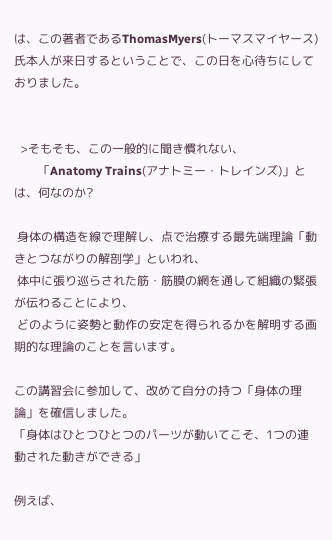は、この著者であるThomasMyers(トーマスマイヤース)氏本人が来日するということで、この日を心待ちにしておりました。


  >そもそも、この一般的に聞き慣れない、
        「Anatomy Trains(アナトミー・トレインズ)」とは、何なのか?

 身体の構造を線で理解し、点で治療する最先端理論「動きとつながりの解剖学」といわれ、
 体中に張り巡らされた筋・筋膜の網を通して組織の緊張が伝わることにより、
 どのように姿勢と動作の安定を得られるかを解明する画期的な理論のことを言います。

この講習会に参加して、改めて自分の持つ「身体の理論」を確信しました。
「身体はひとつひとつのパーツが動いてこそ、1つの連動された動きができる」

例えば、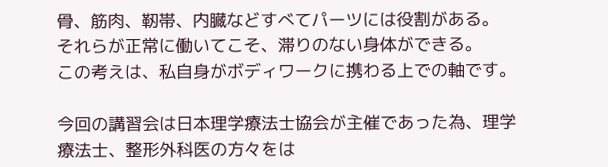骨、筋肉、靭帯、内臓などすべてパーツには役割がある。
それらが正常に働いてこそ、滞りのない身体ができる。
この考えは、私自身がボディワークに携わる上での軸です。

今回の講習会は日本理学療法士協会が主催であった為、理学療法士、整形外科医の方々をは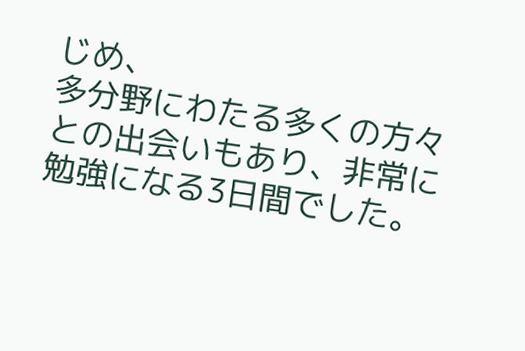じめ、
多分野にわたる多くの方々との出会いもあり、非常に勉強になる3日間でした。